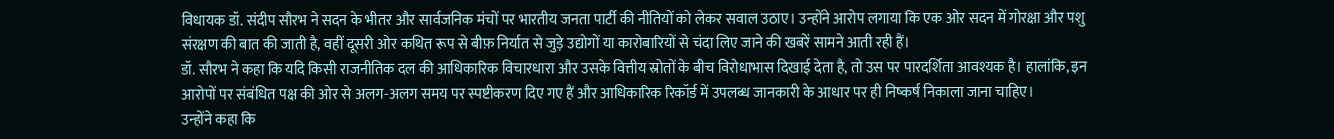विधायक डॉ. संदीप सौरभ ने सदन के भीतर और सार्वजनिक मंचों पर भारतीय जनता पार्टी की नीतियों को लेकर सवाल उठाए। उन्होंने आरोप लगाया कि एक ओर सदन में गोरक्षा और पशु संरक्षण की बात की जाती है, वहीं दूसरी ओर कथित रूप से बीफ़ निर्यात से जुड़े उद्योगों या कारोबारियों से चंदा लिए जाने की खबरें सामने आती रही हैं।
डॉ. सौरभ ने कहा कि यदि किसी राजनीतिक दल की आधिकारिक विचारधारा और उसके वित्तीय स्रोतों के बीच विरोधाभास दिखाई देता है, तो उस पर पारदर्शिता आवश्यक है। हालांकि, इन आरोपों पर संबंधित पक्ष की ओर से अलग-अलग समय पर स्पष्टीकरण दिए गए हैं और आधिकारिक रिकॉर्ड में उपलब्ध जानकारी के आधार पर ही निष्कर्ष निकाला जाना चाहिए।
उन्होंने कहा कि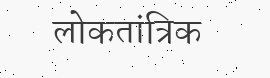लोकतांत्रिक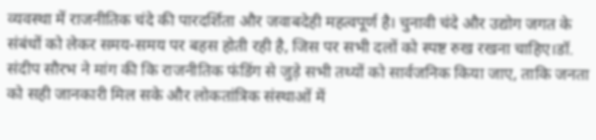व्यवस्था में राजनीतिक चंदे की पारदर्शिता और जवाबदेही महत्वपूर्ण है। चुनावी चंदे और उद्योग जगत के संबंधों को लेकर समय-समय पर बहस होती रही है, जिस पर सभी दलों को स्पष्ट रुख रखना चाहिए।डॉ. संदीप सौरभ ने मांग की कि राजनीतिक फंडिंग से जुड़े सभी तथ्यों को सार्वजनिक किया जाए, ताकि जनता को सही जानकारी मिल सके और लोकतांत्रिक संस्थाओं में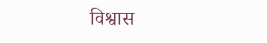विश्वास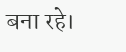बना रहे।